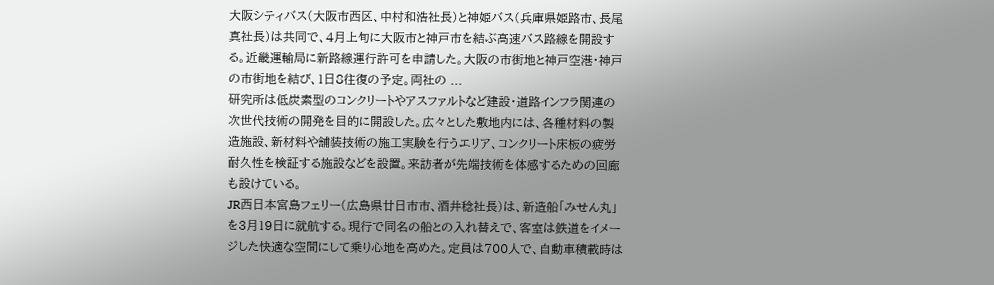大阪シティバス(大阪市西区、中村和浩社長)と神姫バス(兵庫県姫路市、長尾真社長)は共同で、4月上旬に大阪市と神戸市を結ぶ高速バス路線を開設する。近畿運輸局に新路線運行許可を申請した。大阪の市街地と神戸空港・神戸の市街地を結び、1日8往復の予定。両社の ...
研究所は低炭素型のコンクリートやアスファルトなど建設・道路インフラ関連の次世代技術の開発を目的に開設した。広々とした敷地内には、各種材料の製造施設、新材料や舗装技術の施工実験を行うエリア、コンクリート床板の疲労耐久性を検証する施設などを設置。来訪者が先端技術を体感するための回廊も設けている。
JR西日本宮島フェリー(広島県廿日市市、酒井稔社長)は、新造船「みせん丸」を3月19日に就航する。現行で同名の船との入れ替えで、客室は鉄道をイメージした快適な空間にして乗り心地を高めた。定員は700人で、自動車積載時は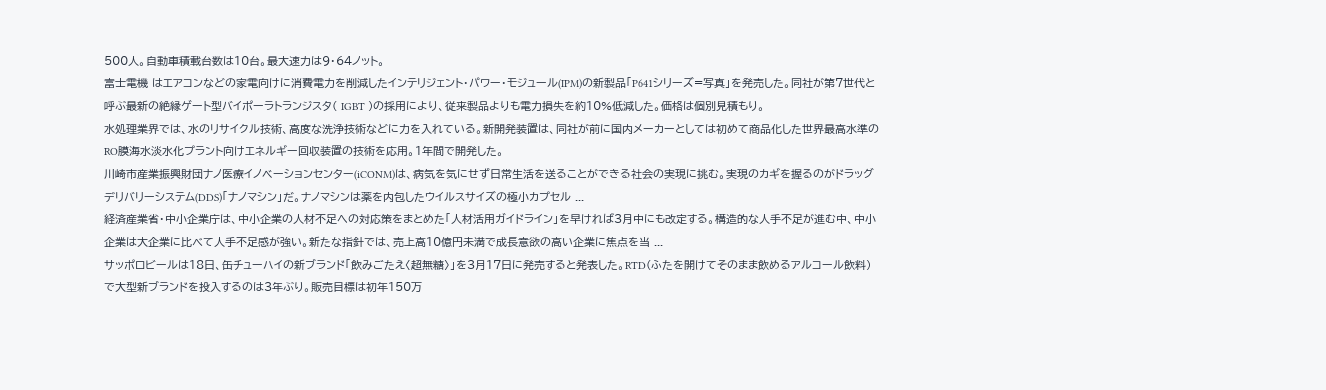500人。自動車積載台数は10台。最大速力は9・64ノット。
富士電機 はエアコンなどの家電向けに消費電力を削減したインテリジェント・パワー・モジュール(IPM)の新製品「P641シリーズ=写真」を発売した。同社が第7世代と呼ぶ最新の絶縁ゲート型バイポーラトランジスタ( IGBT )の採用により、従来製品よりも電力損失を約10%低減した。価格は個別見積もり。
水処理業界では、水のリサイクル技術、高度な洗浄技術などに力を入れている。新開発装置は、同社が前に国内メーカーとしては初めて商品化した世界最高水準のRO膜海水淡水化プラント向けエネルギー回収装置の技術を応用。1年間で開発した。
川崎市産業振興財団ナノ医療イノベーションセンター(iCONM)は、病気を気にせず日常生活を送ることができる社会の実現に挑む。実現のカギを握るのがドラッグデリバリーシステム(DDS)「ナノマシン」だ。ナノマシンは薬を内包したウイルスサイズの極小カプセル ...
経済産業省・中小企業庁は、中小企業の人材不足への対応策をまとめた「人材活用ガイドライン」を早ければ3月中にも改定する。構造的な人手不足が進む中、中小企業は大企業に比べて人手不足感が強い。新たな指針では、売上高10億円未満で成長意欲の高い企業に焦点を当 ...
サッポロビールは18日、缶チューハイの新ブランド「飲みごたえ〈超無糖〉」を3月17日に発売すると発表した。RTD(ふたを開けてそのまま飲めるアルコール飲料)で大型新ブランドを投入するのは3年ぶり。販売目標は初年150万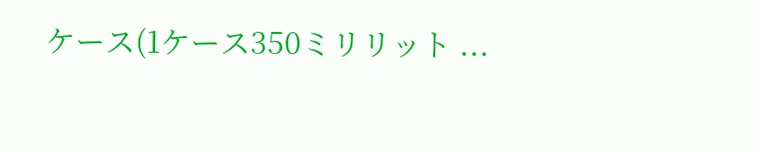ケース(1ケース350ミリリット ...